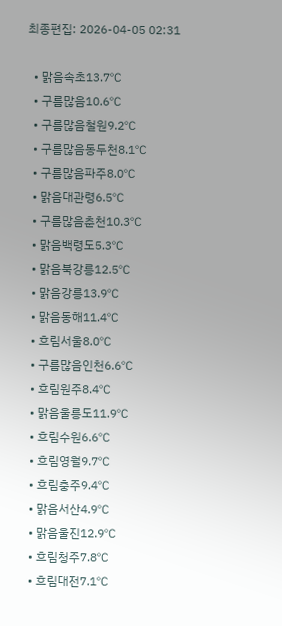최종편집: 2026-04-05 02:31

  • 맑음속초13.7℃
  • 구름많음10.6℃
  • 구름많음철원9.2℃
  • 구름많음동두천8.1℃
  • 구름많음파주8.0℃
  • 맑음대관령6.5℃
  • 구름많음춘천10.3℃
  • 맑음백령도5.3℃
  • 맑음북강릉12.5℃
  • 맑음강릉13.9℃
  • 맑음동해11.4℃
  • 흐림서울8.0℃
  • 구름많음인천6.6℃
  • 흐림원주8.4℃
  • 맑음울릉도11.9℃
  • 흐림수원6.6℃
  • 흐림영월9.7℃
  • 흐림충주9.4℃
  • 맑음서산4.9℃
  • 맑음울진12.9℃
  • 흐림청주7.8℃
  • 흐림대전7.1℃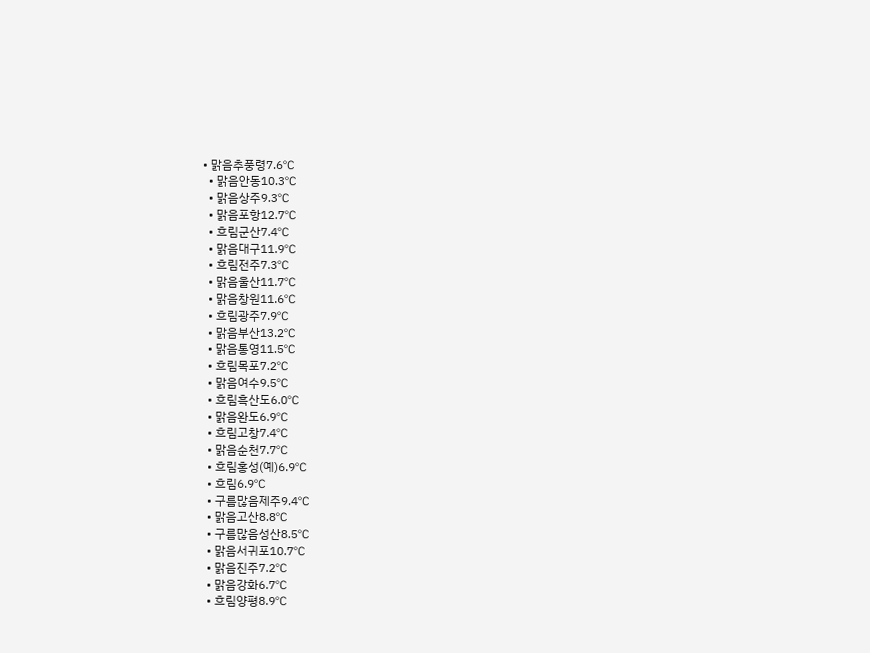• 맑음추풍령7.6℃
  • 맑음안동10.3℃
  • 맑음상주9.3℃
  • 맑음포항12.7℃
  • 흐림군산7.4℃
  • 맑음대구11.9℃
  • 흐림전주7.3℃
  • 맑음울산11.7℃
  • 맑음창원11.6℃
  • 흐림광주7.9℃
  • 맑음부산13.2℃
  • 맑음통영11.5℃
  • 흐림목포7.2℃
  • 맑음여수9.5℃
  • 흐림흑산도6.0℃
  • 맑음완도6.9℃
  • 흐림고창7.4℃
  • 맑음순천7.7℃
  • 흐림홍성(예)6.9℃
  • 흐림6.9℃
  • 구름많음제주9.4℃
  • 맑음고산8.8℃
  • 구름많음성산8.5℃
  • 맑음서귀포10.7℃
  • 맑음진주7.2℃
  • 맑음강화6.7℃
  • 흐림양평8.9℃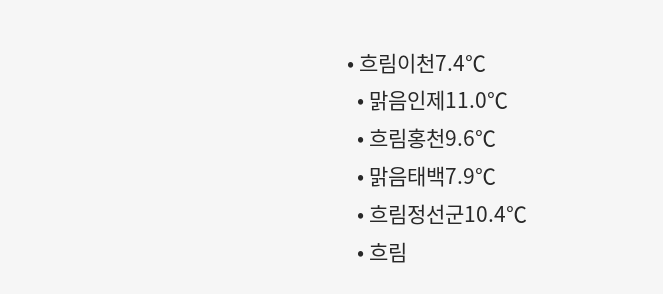• 흐림이천7.4℃
  • 맑음인제11.0℃
  • 흐림홍천9.6℃
  • 맑음태백7.9℃
  • 흐림정선군10.4℃
  • 흐림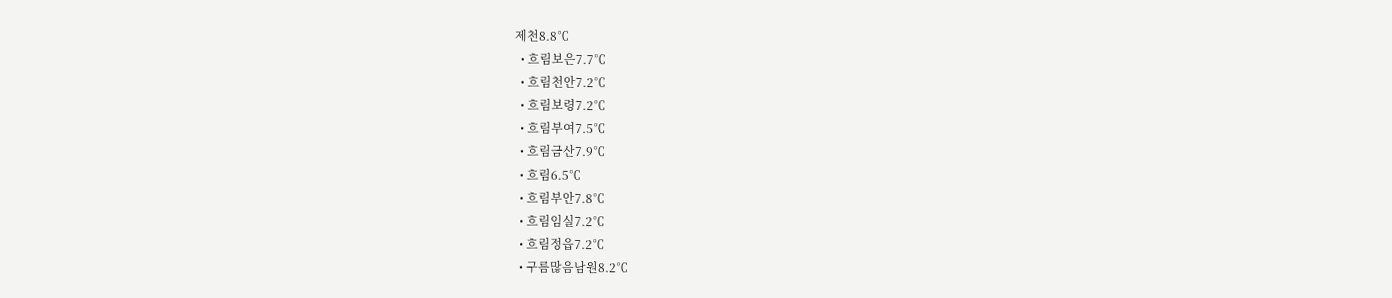제천8.8℃
  • 흐림보은7.7℃
  • 흐림천안7.2℃
  • 흐림보령7.2℃
  • 흐림부여7.5℃
  • 흐림금산7.9℃
  • 흐림6.5℃
  • 흐림부안7.8℃
  • 흐림임실7.2℃
  • 흐림정읍7.2℃
  • 구름많음남원8.2℃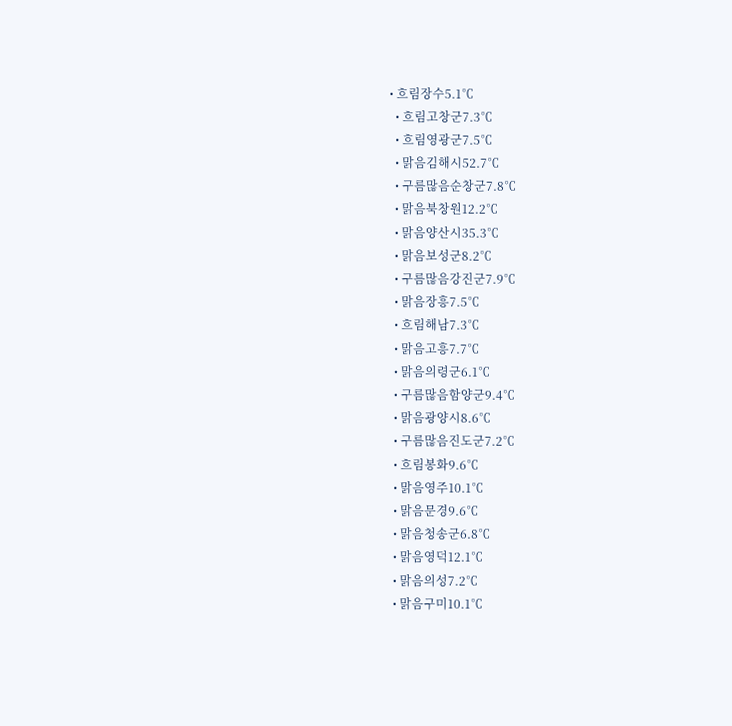• 흐림장수5.1℃
  • 흐림고창군7.3℃
  • 흐림영광군7.5℃
  • 맑음김해시52.7℃
  • 구름많음순창군7.8℃
  • 맑음북창원12.2℃
  • 맑음양산시35.3℃
  • 맑음보성군8.2℃
  • 구름많음강진군7.9℃
  • 맑음장흥7.5℃
  • 흐림해남7.3℃
  • 맑음고흥7.7℃
  • 맑음의령군6.1℃
  • 구름많음함양군9.4℃
  • 맑음광양시8.6℃
  • 구름많음진도군7.2℃
  • 흐림봉화9.6℃
  • 맑음영주10.1℃
  • 맑음문경9.6℃
  • 맑음청송군6.8℃
  • 맑음영덕12.1℃
  • 맑음의성7.2℃
  • 맑음구미10.1℃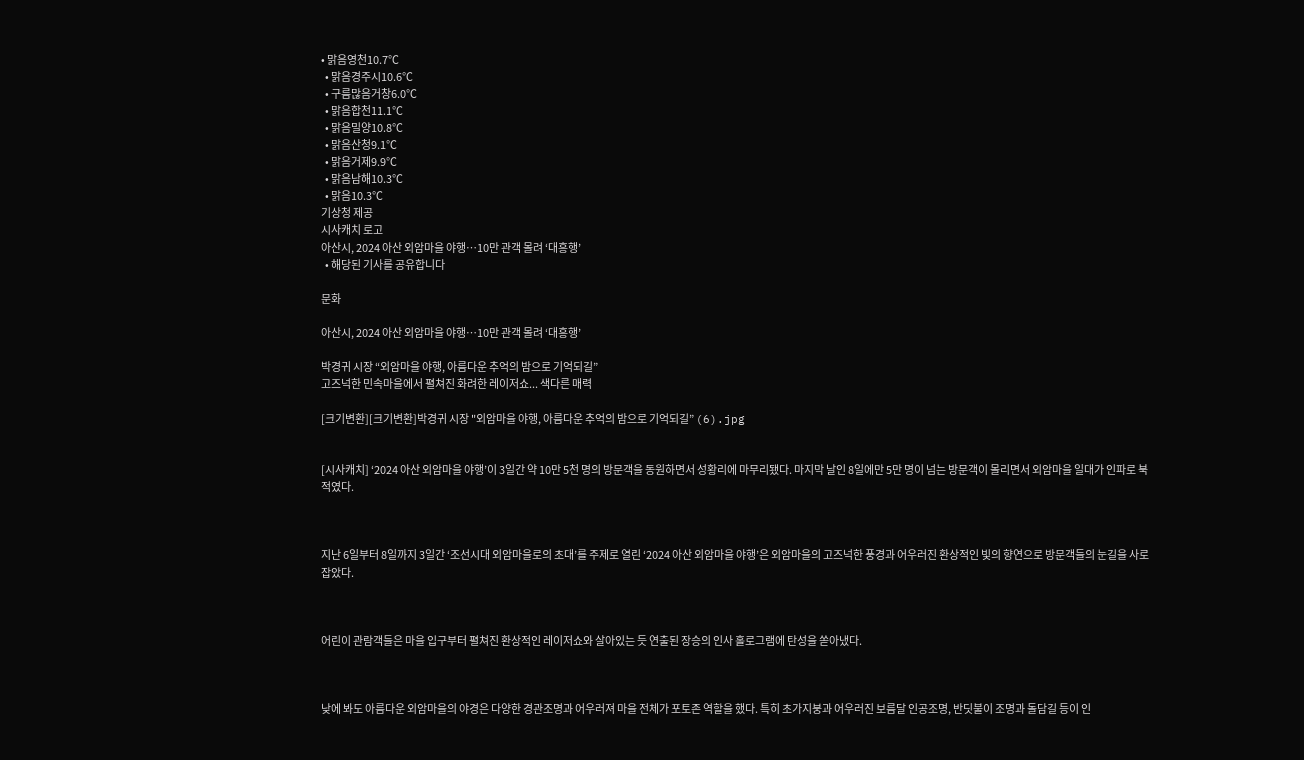• 맑음영천10.7℃
  • 맑음경주시10.6℃
  • 구름많음거창6.0℃
  • 맑음합천11.1℃
  • 맑음밀양10.8℃
  • 맑음산청9.1℃
  • 맑음거제9.9℃
  • 맑음남해10.3℃
  • 맑음10.3℃
기상청 제공
시사캐치 로고
아산시, 2024 아산 외암마을 야행…10만 관객 몰려 ‘대흥행’
  • 해당된 기사를 공유합니다

문화

아산시, 2024 아산 외암마을 야행…10만 관객 몰려 ‘대흥행’

박경귀 시장 “외암마을 야행, 아름다운 추억의 밤으로 기억되길”
고즈넉한 민속마을에서 펼쳐진 화려한 레이저쇼... 색다른 매력

[크기변환][크기변환]박경귀 시장 "외암마을 야행, 아름다운 추억의 밤으로 기억되길” (6).jpg


[시사캐치] ‘2024 아산 외암마을 야행’이 3일간 약 10만 5천 명의 방문객을 동원하면서 성황리에 마무리됐다. 마지막 날인 8일에만 5만 명이 넘는 방문객이 몰리면서 외암마을 일대가 인파로 북적였다.



지난 6일부터 8일까지 3일간 ‘조선시대 외암마을로의 초대’를 주제로 열린 ‘2024 아산 외암마을 야행’은 외암마을의 고즈넉한 풍경과 어우러진 환상적인 빛의 향연으로 방문객들의 눈길을 사로잡았다.



어린이 관람객들은 마을 입구부터 펼쳐진 환상적인 레이저쇼와 살아있는 듯 연출된 장승의 인사 홀로그램에 탄성을 쏟아냈다.



낮에 봐도 아름다운 외암마을의 야경은 다양한 경관조명과 어우러져 마을 전체가 포토존 역할을 했다. 특히 초가지붕과 어우러진 보름달 인공조명, 반딧불이 조명과 돌담길 등이 인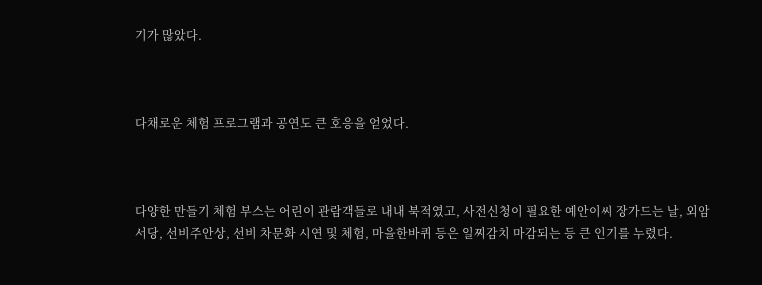기가 많았다.



다채로운 체험 프로그램과 공연도 큰 호응을 얻었다.



다양한 만들기 체험 부스는 어린이 관람객들로 내내 북적였고, 사전신청이 필요한 예안이씨 장가드는 날, 외암서당, 선비주안상, 선비 차문화 시연 및 체험, 마을한바퀴 등은 일찌감치 마감되는 등 큰 인기를 누렸다.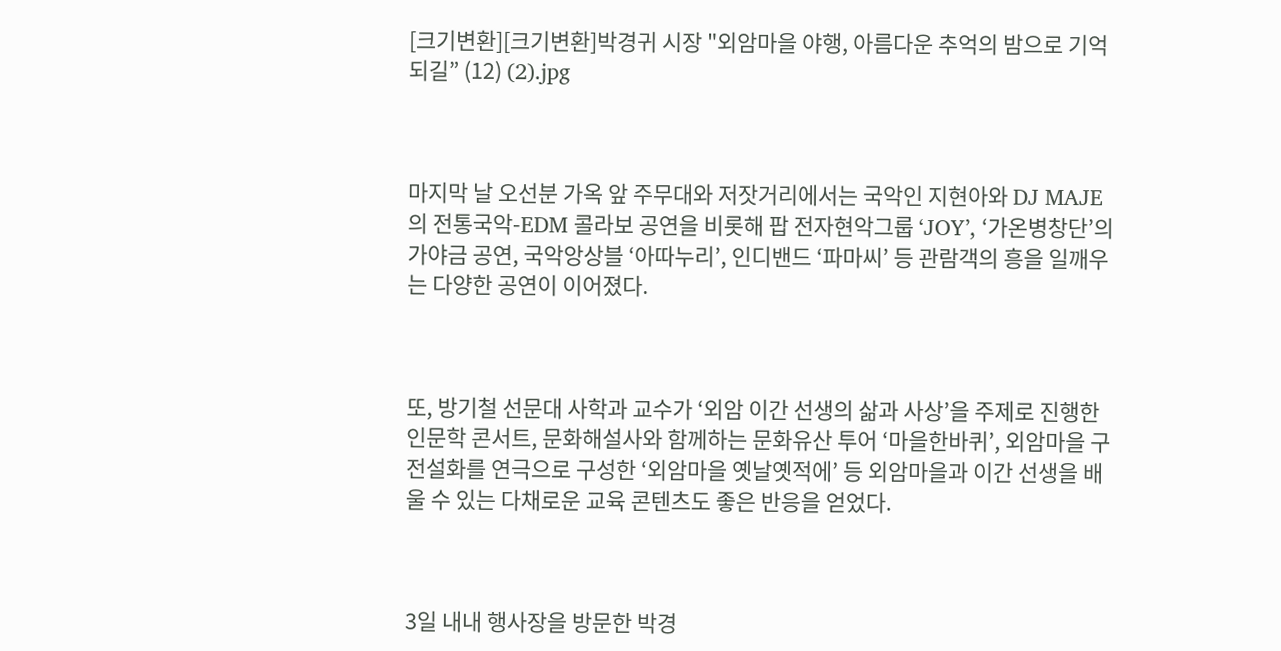[크기변환][크기변환]박경귀 시장 "외암마을 야행, 아름다운 추억의 밤으로 기억되길” (12) (2).jpg



마지막 날 오선분 가옥 앞 주무대와 저잣거리에서는 국악인 지현아와 DJ MAJE의 전통국악-EDM 콜라보 공연을 비롯해 팝 전자현악그룹 ‘JOY’, ‘가온병창단’의 가야금 공연, 국악앙상블 ‘아따누리’, 인디밴드 ‘파마씨’ 등 관람객의 흥을 일깨우는 다양한 공연이 이어졌다.



또, 방기철 선문대 사학과 교수가 ‘외암 이간 선생의 삶과 사상’을 주제로 진행한 인문학 콘서트, 문화해설사와 함께하는 문화유산 투어 ‘마을한바퀴’, 외암마을 구전설화를 연극으로 구성한 ‘외암마을 옛날옛적에’ 등 외암마을과 이간 선생을 배울 수 있는 다채로운 교육 콘텐츠도 좋은 반응을 얻었다.



3일 내내 행사장을 방문한 박경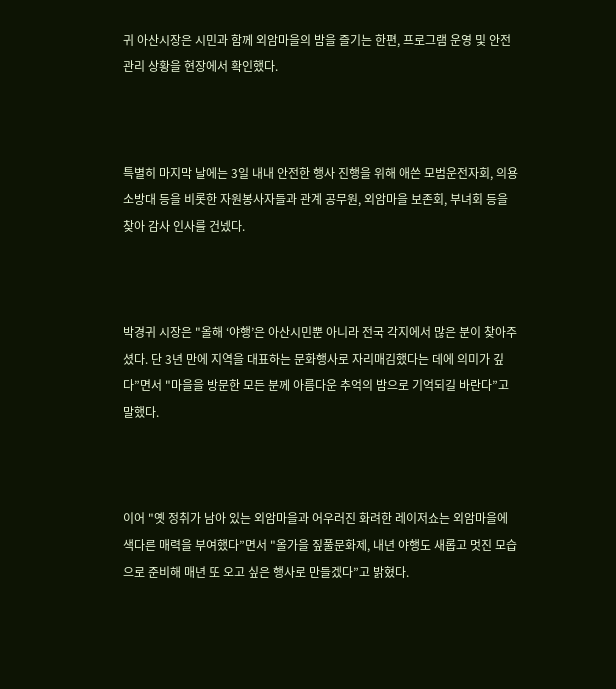귀 아산시장은 시민과 함께 외암마을의 밤을 즐기는 한편, 프로그램 운영 및 안전관리 상황을 현장에서 확인했다.



특별히 마지막 날에는 3일 내내 안전한 행사 진행을 위해 애쓴 모범운전자회, 의용소방대 등을 비롯한 자원봉사자들과 관계 공무원, 외암마을 보존회, 부녀회 등을 찾아 감사 인사를 건넸다.



박경귀 시장은 "올해 ‘야행’은 아산시민뿐 아니라 전국 각지에서 많은 분이 찾아주셨다. 단 3년 만에 지역을 대표하는 문화행사로 자리매김했다는 데에 의미가 깊다”면서 "마을을 방문한 모든 분께 아름다운 추억의 밤으로 기억되길 바란다”고 말했다.



이어 "옛 정취가 남아 있는 외암마을과 어우러진 화려한 레이저쇼는 외암마을에 색다른 매력을 부여했다”면서 "올가을 짚풀문화제, 내년 야행도 새롭고 멋진 모습으로 준비해 매년 또 오고 싶은 행사로 만들겠다”고 밝혔다.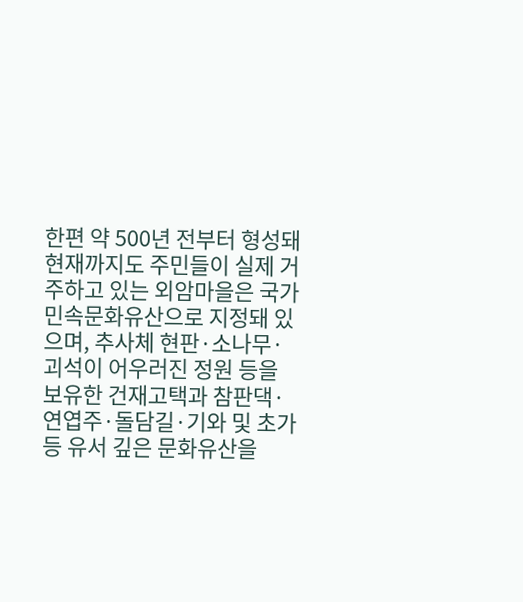한편 약 500년 전부터 형성돼 현재까지도 주민들이 실제 거주하고 있는 외암마을은 국가민속문화유산으로 지정돼 있으며, 추사체 현판·소나무·괴석이 어우러진 정원 등을 보유한 건재고택과 참판댁·연엽주·돌담길·기와 및 초가 등 유서 깊은 문화유산을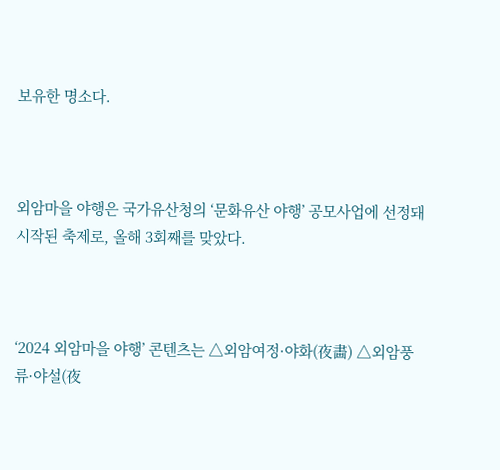보유한 명소다.



외암마을 야행은 국가유산청의 ‘문화유산 야행’ 공모사업에 선정돼 시작된 축제로, 올해 3회째를 맞았다.



‘2024 외암마을 야행’ 콘텐츠는 △외암여정·야화(夜畵) △외암풍류·야설(夜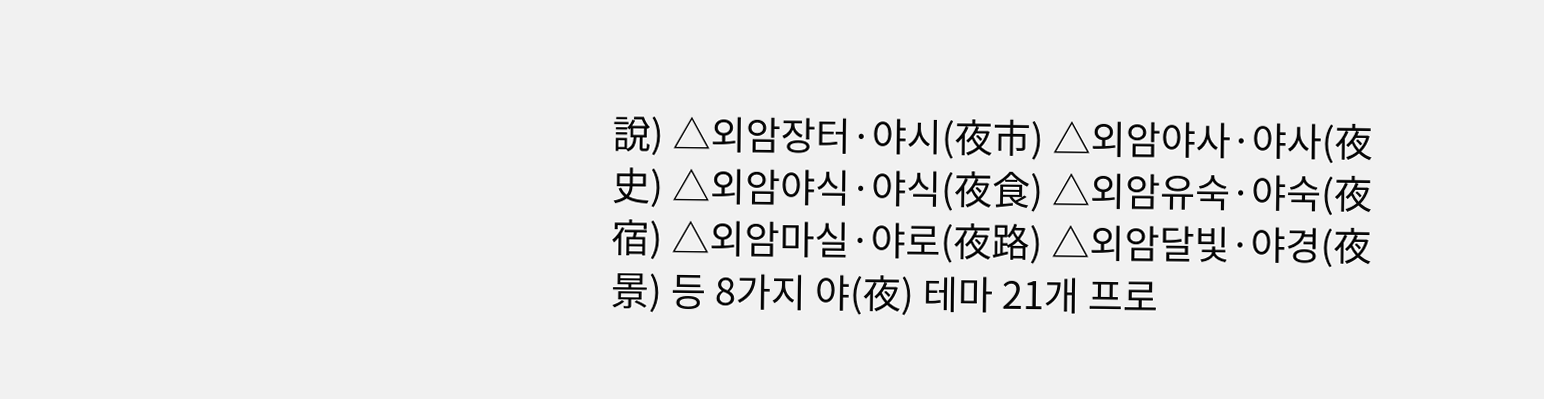說) △외암장터·야시(夜市) △외암야사·야사(夜史) △외암야식·야식(夜食) △외암유숙·야숙(夜宿) △외암마실·야로(夜路) △외암달빛·야경(夜景) 등 8가지 야(夜) 테마 21개 프로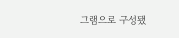그램으로 구성됐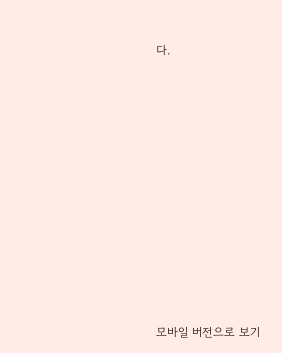다.














모바일 버전으로 보기